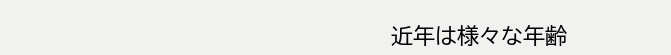近年は様々な年齢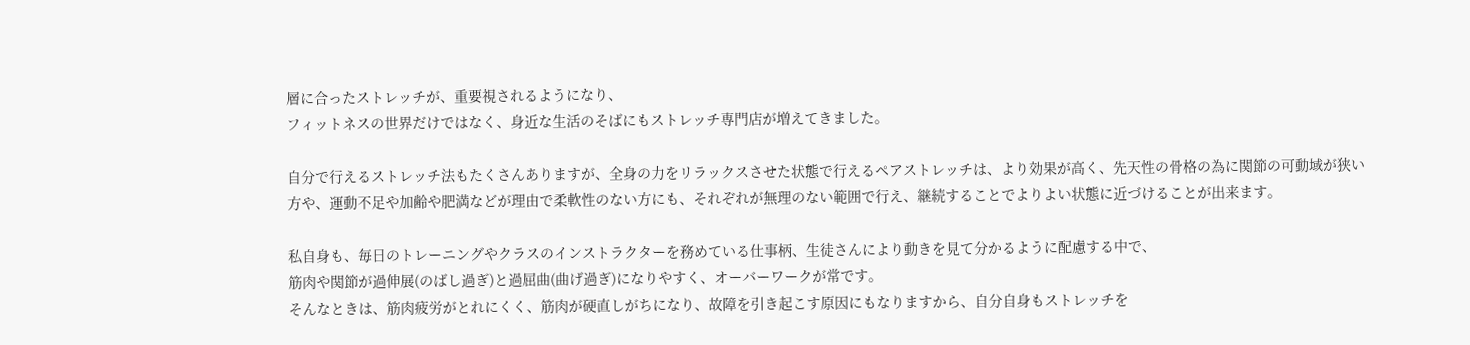層に合ったストレッチが、重要視されるようになり、
フィットネスの世界だけではなく、身近な生活のそばにもストレッチ専門店が増えてきました。

自分で行えるストレッチ法もたくさんありますが、全身の力をリラックスさせた状態で行えるペアストレッチは、より効果が高く、先天性の骨格の為に関節の可動域が狭い方や、運動不足や加齢や肥満などが理由で柔軟性のない方にも、それぞれが無理のない範囲で行え、継続することでよりよい状態に近づけることが出来ます。

私自身も、毎日のトレーニングやクラスのインストラクターを務めている仕事柄、生徒さんにより動きを見て分かるように配慮する中で、
筋肉や関節が過伸展(のばし過ぎ)と過屈曲(曲げ過ぎ)になりやすく、オーバーワークが常です。
そんなときは、筋肉疲労がとれにくく、筋肉が硬直しがちになり、故障を引き起こす原因にもなりますから、自分自身もストレッチを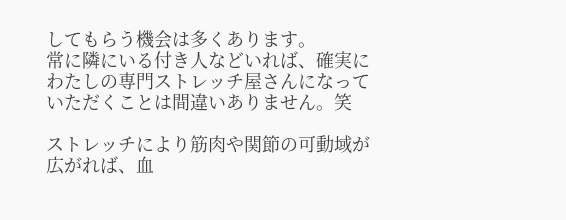してもらう機会は多くあります。
常に隣にいる付き人などいれば、確実にわたしの専門ストレッチ屋さんになっていただくことは間違いありません。笑

ストレッチにより筋肉や関節の可動域が広がれば、血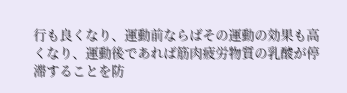行も良くなり、運動前ならばその運動の効果も高くなり、運動後であれば筋肉疲労物質の乳酸が停滞することを防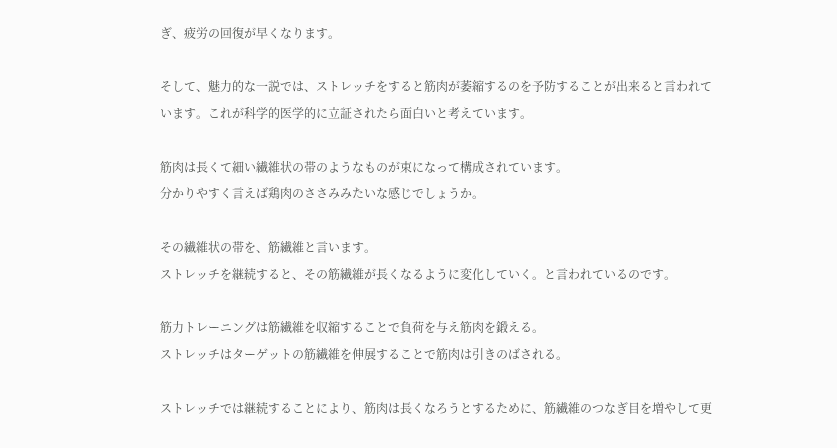ぎ、疲労の回復が早くなります。

そして、魅力的な一説では、ストレッチをすると筋肉が萎縮するのを予防することが出来ると言われています。これが科学的医学的に立証されたら面白いと考えています。

筋肉は長くて細い繊維状の帯のようなものが束になって構成されています。
分かりやすく言えば鶏肉のささみみたいな感じでしょうか。

その繊維状の帯を、筋繊維と言います。
ストレッチを継続すると、その筋繊維が長くなるように変化していく。と言われているのです。

筋力トレーニングは筋繊維を収縮することで負荷を与え筋肉を鍛える。
ストレッチはターゲットの筋繊維を伸展することで筋肉は引きのばされる。

ストレッチでは継続することにより、筋肉は長くなろうとするために、筋繊維のつなぎ目を増やして更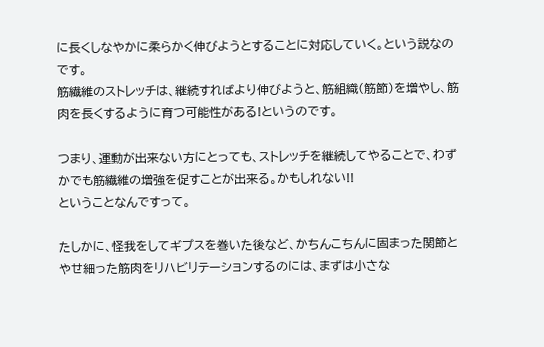に長くしなやかに柔らかく伸びようとすることに対応していく。という説なのです。
筋繊維のストレッチは、継続すればより伸びようと、筋組織(筋節)を増やし、筋肉を長くするように育つ可能性がある!というのです。

つまり、運動が出来ない方にとっても、ストレッチを継続してやることで、わずかでも筋繊維の増強を促すことが出来る。かもしれない!!
ということなんですって。

たしかに、怪我をしてギプスを巻いた後など、かちんこちんに固まった関節とやせ細った筋肉をリハビリテーションするのには、まずは小さな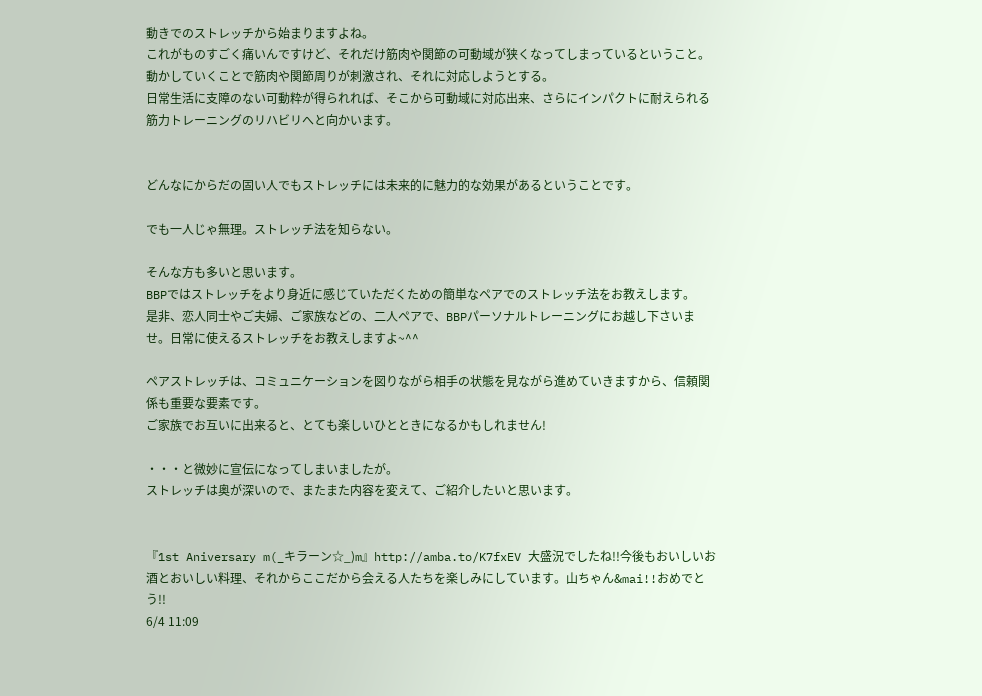動きでのストレッチから始まりますよね。
これがものすごく痛いんですけど、それだけ筋肉や関節の可動域が狭くなってしまっているということ。動かしていくことで筋肉や関節周りが刺激され、それに対応しようとする。
日常生活に支障のない可動粋が得られれば、そこから可動域に対応出来、さらにインパクトに耐えられる筋力トレーニングのリハビリへと向かいます。


どんなにからだの固い人でもストレッチには未来的に魅力的な効果があるということです。

でも一人じゃ無理。ストレッチ法を知らない。

そんな方も多いと思います。
BBPではストレッチをより身近に感じていただくための簡単なペアでのストレッチ法をお教えします。
是非、恋人同士やご夫婦、ご家族などの、二人ペアで、BBPパーソナルトレーニングにお越し下さいませ。日常に使えるストレッチをお教えしますよ~^^

ペアストレッチは、コミュニケーションを図りながら相手の状態を見ながら進めていきますから、信頼関係も重要な要素です。
ご家族でお互いに出来ると、とても楽しいひとときになるかもしれません!

・・・と微妙に宣伝になってしまいましたが。
ストレッチは奥が深いので、またまた内容を変えて、ご紹介したいと思います。


『1st Aniversary m(_キラーン☆_)m』http://amba.to/K7fxEV 大盛況でしたね!!今後もおいしいお酒とおいしい料理、それからここだから会える人たちを楽しみにしています。山ちゃん&mai!!おめでとう!!
6/4 11:09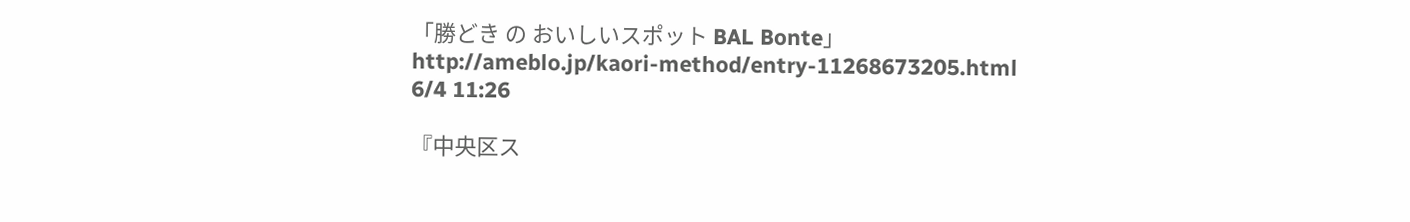「勝どき の おいしいスポット BAL Bonte」 http://ameblo.jp/kaori-method/entry-11268673205.html
6/4 11:26

『中央区ス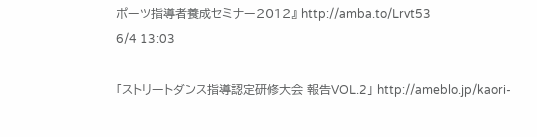ポーツ指導者養成セミナー2012』 http://amba.to/Lrvt53
6/4 13:03

「ストリートダンス指導認定研修大会 報告VOL.2」 http://ameblo.jp/kaori-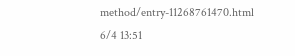method/entry-11268761470.html
6/4 13:51